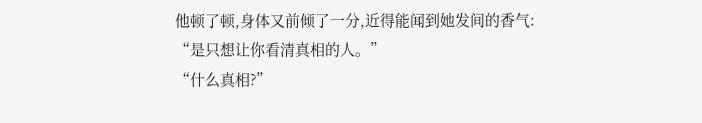他顿了顿,身体又前倾了一分,近得能闻到她发间的香气:
“是只想让你看清真相的人。”
“什么真相?”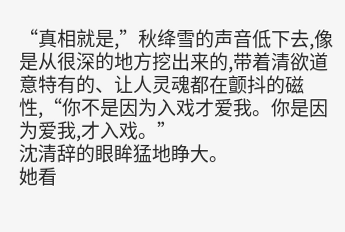“真相就是,”秋绛雪的声音低下去,像是从很深的地方挖出来的,带着清欲道意特有的、让人灵魂都在颤抖的磁性,“你不是因为入戏才爱我。你是因为爱我,才入戏。”
沈清辞的眼眸猛地睁大。
她看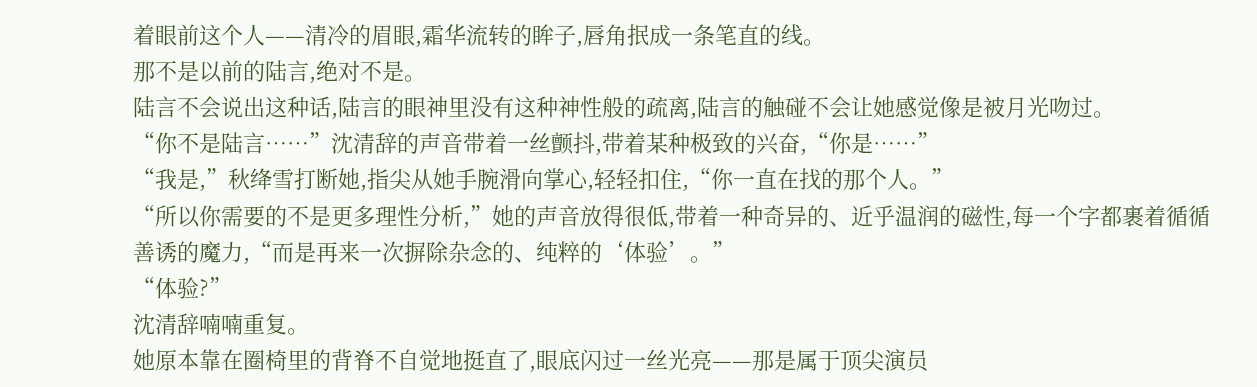着眼前这个人——清冷的眉眼,霜华流转的眸子,唇角抿成一条笔直的线。
那不是以前的陆言,绝对不是。
陆言不会说出这种话,陆言的眼神里没有这种神性般的疏离,陆言的触碰不会让她感觉像是被月光吻过。
“你不是陆言……”沈清辞的声音带着一丝颤抖,带着某种极致的兴奋,“你是……”
“我是,”秋绛雪打断她,指尖从她手腕滑向掌心,轻轻扣住,“你一直在找的那个人。”
“所以你需要的不是更多理性分析,”她的声音放得很低,带着一种奇异的、近乎温润的磁性,每一个字都裹着循循善诱的魔力,“而是再来一次摒除杂念的、纯粹的‘体验’。”
“体验?”
沈清辞喃喃重复。
她原本靠在圈椅里的背脊不自觉地挺直了,眼底闪过一丝光亮——那是属于顶尖演员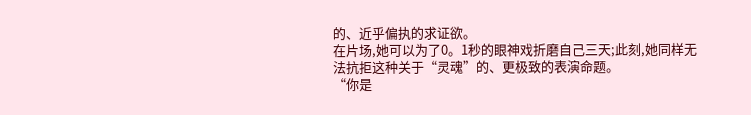的、近乎偏执的求证欲。
在片场,她可以为了0。1秒的眼神戏折磨自己三天;此刻,她同样无法抗拒这种关于“灵魂”的、更极致的表演命题。
“你是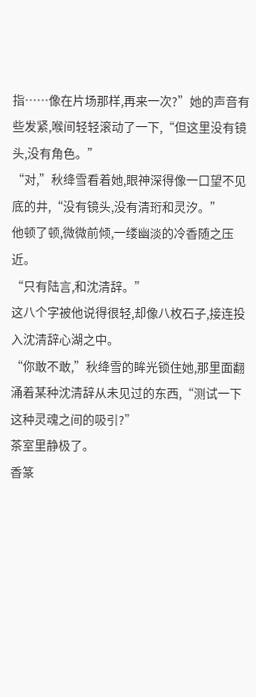指……像在片场那样,再来一次?”她的声音有些发紧,喉间轻轻滚动了一下,“但这里没有镜头,没有角色。”
“对,”秋绛雪看着她,眼神深得像一口望不见底的井,“没有镜头,没有清珩和灵汐。”
他顿了顿,微微前倾,一缕幽淡的冷香随之压近。
“只有陆言,和沈清辞。”
这八个字被他说得很轻,却像八枚石子,接连投入沈清辞心湖之中。
“你敢不敢,”秋绛雪的眸光锁住她,那里面翻涌着某种沈清辞从未见过的东西,“测试一下这种灵魂之间的吸引?”
茶室里静极了。
香篆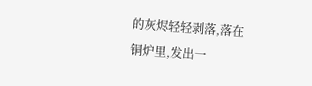的灰烬轻轻剥落,落在铜炉里,发出一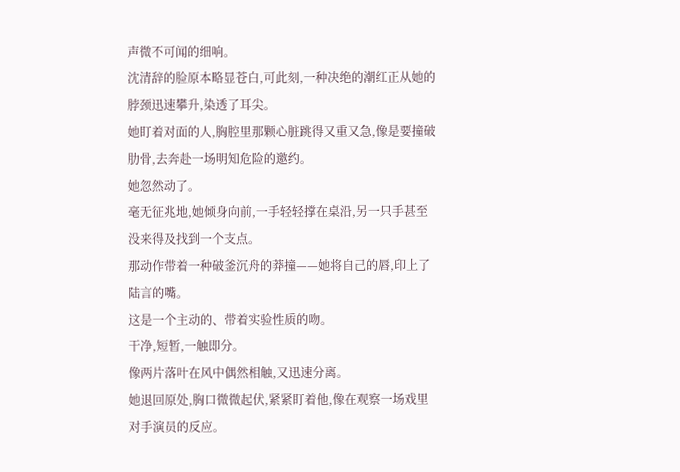声微不可闻的细响。
沈清辞的脸原本略显苍白,可此刻,一种决绝的潮红正从她的脖颈迅速攀升,染透了耳尖。
她盯着对面的人,胸腔里那颗心脏跳得又重又急,像是要撞破肋骨,去奔赴一场明知危险的邀约。
她忽然动了。
毫无征兆地,她倾身向前,一手轻轻撑在桌沿,另一只手甚至没来得及找到一个支点。
那动作带着一种破釜沉舟的莽撞——她将自己的唇,印上了陆言的嘴。
这是一个主动的、带着实验性质的吻。
干净,短暂,一触即分。
像两片落叶在风中偶然相触,又迅速分离。
她退回原处,胸口微微起伏,紧紧盯着他,像在观察一场戏里对手演员的反应。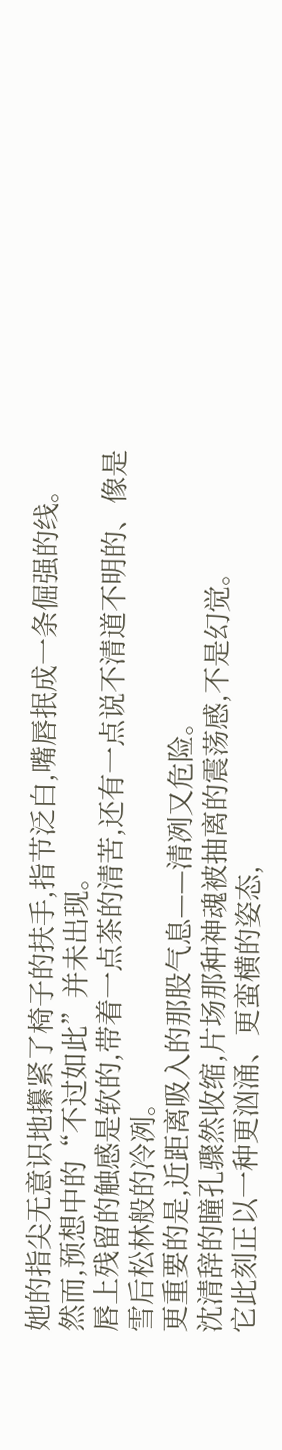她的指尖无意识地攥紧了椅子的扶手,指节泛白,嘴唇抿成一条倔强的线。
然而,预想中的“不过如此”并未出现。
唇上残留的触感是软的,带着一点茶的清苦,还有一点说不清道不明的、像是雪后松林般的冷冽。
更重要的是,近距离吸入的那股气息——清冽又危险。
沈清辞的瞳孔骤然收缩,片场那种神魂被抽离的震荡感,不是幻觉。
它此刻正以一种更汹涌、更蛮横的姿态,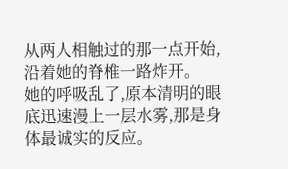从两人相触过的那一点开始,沿着她的脊椎一路炸开。
她的呼吸乱了,原本清明的眼底迅速漫上一层水雾,那是身体最诚实的反应。